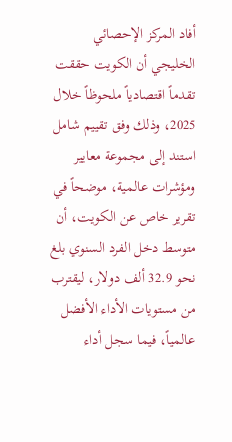أفاد المركز الإحصائي الخليجي أن الكويت حققت تقدماً اقتصادياً ملحوظاً خلال 2025، وذلك وفق تقييم شامل استند إلى مجموعة معايير ومؤشرات عالمية، موضحاً في تقرير خاص عن الكويت، أن متوسط دخل الفرد السنوي بلغ نحو 32.9 ألف دولار، ليقترب من مستويات الأداء الأفضل عالمياً، فيما سجل أداء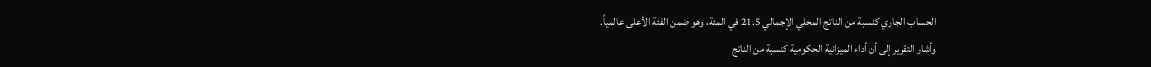الحساب الجاري كنسبة من الناتج المحلي الإجمالي 21.5 في المئة، وهو ضمن الفئة الأعلى عالمياً.
وأشار التقرير إلى أن أداء الميزانية الحكومية كنسبة من الناتج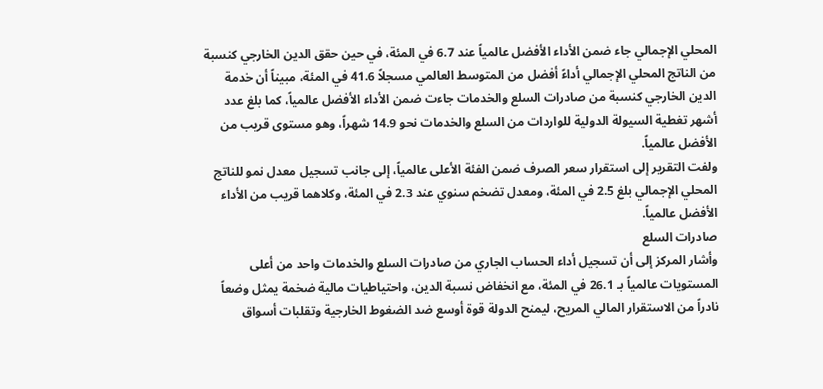المحلي الإجمالي جاء ضمن الأداء الأفضل عالمياً عند 6.7 في المئة، في حين حقق الدين الخارجي كنسبة من الناتج المحلي الإجمالي أداءً أفضل من المتوسط العالمي مسجلاً 41.6 في المئة، مبيناً أن خدمة الدين الخارجي كنسبة من صادرات السلع والخدمات جاءت ضمن الأداء الأفضل عالمياً، كما بلغ عدد أشهر تغطية السيولة الدولية للواردات من السلع والخدمات نحو 14.9 شهراً، وهو مستوى قريب من الأفضل عالمياً.
ولفت التقرير إلى استقرار سعر الصرف ضمن الفئة الأعلى عالمياً، إلى جانب تسجيل معدل نمو للناتج المحلي الإجمالي بلغ 2.5 في المئة، ومعدل تضخم سنوي عند 2.3 في المئة، وكلاهما قريب من الأداء الأفضل عالمياً.
صادرات السلع
وأشار المركز إلى أن تسجيل أداء الحساب الجاري من صادرات السلع والخدمات واحد من أعلى المستويات عالمياً بـ 26.1 في المئة، مع انخفاض نسبة الدين، واحتياطيات مالية ضخمة يمثل وضعاً نادراً من الاستقرار المالي المريح، ليمنح الدولة قوة أوسع ضد الضغوط الخارجية وتقلبات أسواق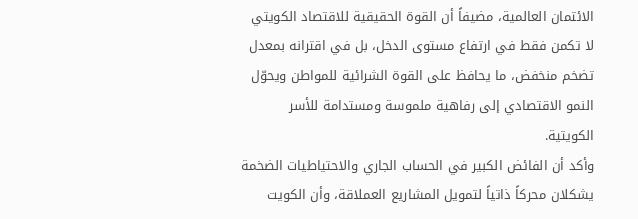الائتمان العالمية، مضيفاً أن القوة الحقيقية للاقتصاد الكويتي لا تكمن فقط في ارتفاع مستوى الدخل، بل في اقترانه بمعدل تضخم منخفض، ما يحافظ على القوة الشرائية للمواطن ويحوّل النمو الاقتصادي إلى رفاهية ملموسة ومستدامة للأسر الكويتية.
وأكد أن الفائض الكبير في الحساب الجاري والاحتياطيات الضخمة يشكلان محركاً ذاتياً لتمويل المشاريع العملاقة، وأن الكويت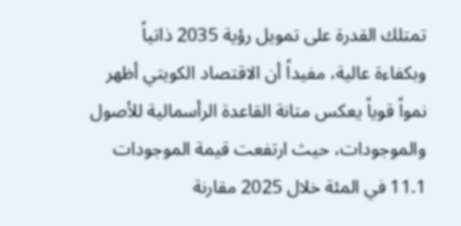تمتلك القدرة على تمويل رؤية 2035 ذاتياً وبكفاءة عالية، مفيداً أن الاقتصاد الكويتي أظهر نمواً قوياً يعكس متانة القاعدة الرأسمالية للأصول والموجودات، حيث ارتفعت قيمة الموجودات 11.1 في المئة خلال 2025 مقارنة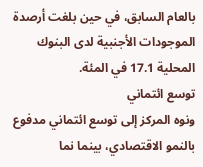بالعام السابق، في حين بلغت أرصدة الموجودات الأجنبية لدى البنوك المحلية 17.1 في المئة.
توسع ائتماني
ونوه المركز إلى توسع ائتماني مدفوع بالنمو الاقتصادي، بينما نما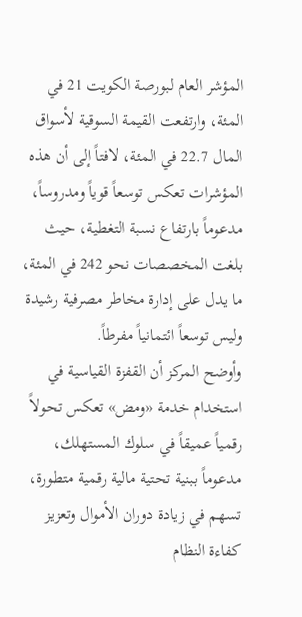المؤشر العام لبورصة الكويت 21 في المئة، وارتفعت القيمة السوقية لأسواق المال 22.7 في المئة، لافتاً إلى أن هذه المؤشرات تعكس توسعاً قوياً ومدروساً، مدعوماً بارتفاع نسبة التغطية، حيث بلغت المخصصات نحو 242 في المئة، ما يدل على إدارة مخاطر مصرفية رشيدة وليس توسعاً ائتمانياً مفرطاً.
وأوضح المركز أن القفزة القياسية في استخدام خدمة «ومض» تعكس تحولاً رقمياً عميقاً في سلوك المستهلك، مدعوماً ببنية تحتية مالية رقمية متطورة، تسهم في زيادة دوران الأموال وتعزيز كفاءة النظام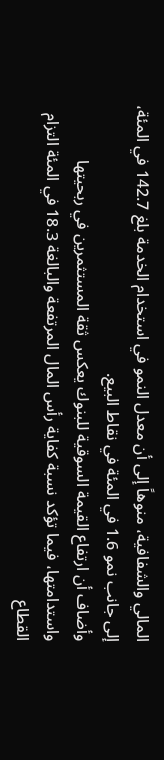المالي والشفافية، منوهاً إلى أن معدل النمو في استخدام الخدمة بلغ 142.7 في المئة، إلى جانب نمو 1.6 في المئة في نقاط البيع.
وأضاف أن ارتفاع القيمة السوقية للبنوك يعكس ثقة المستثمرين في ربحيتها واستدامتها، فيما تؤكد نسبة كفاية رأس المال المرتفعة والبالغة 18.3 في المئة التزام القطاع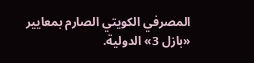المصرفي الكويتي الصارم بمعايير «بازل 3» الدولية.